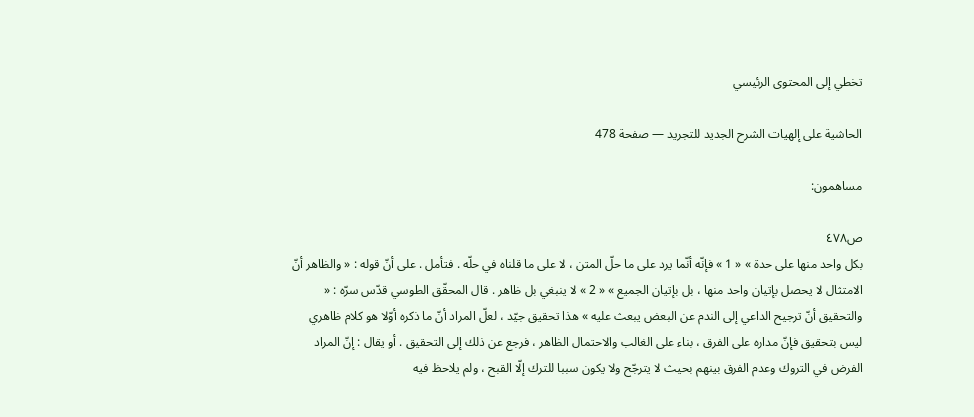تخطي إلى المحتوى الرئيسي

الحاشية على إلهيات الشرح الجديد للتجريد — صفحة 478

مساهمون:

ص٤٧٨
بكل واحد منها على حدة » « 1 » فإنّه أنّما يرد على ما حلّ المتن ، لا على ما قلناه في حلّه . فتأمل . على أنّ قوله : « والظاهر أنّ الامتثال لا يحصل بإتيان واحد منها ، بل بإتيان الجميع » « 2 » لا ينبغي بل ظاهر . قال المحقّق الطوسي قدّس سرّه : « والتحقيق أنّ ترجيح الداعي إلى الندم عن البعض يبعث عليه » هذا تحقيق جيّد ، لعلّ المراد أنّ ما ذكره أوّلا هو كلام ظاهري ليس بتحقيق فإنّ مداره على الفرق ، بناء على الغالب والاحتمال الظاهر ، فرجع عن ذلك إلى التحقيق . أو يقال : إنّ المراد الفرض في التروك وعدم الفرق بينهم بحيث لا يترجّح ولا يكون سببا للترك إلّا القبح ، ولم يلاحظ فيه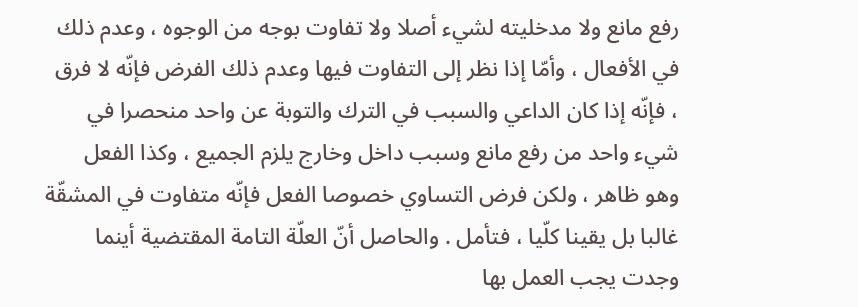رفع مانع ولا مدخليته لشيء أصلا ولا تفاوت بوجه من الوجوه ، وعدم ذلك في الأفعال ، وأمّا إذا نظر إلى التفاوت فيها وعدم ذلك الفرض فإنّه لا فرق ، فإنّه إذا كان الداعي والسبب في الترك والتوبة عن واحد منحصرا في شيء واحد من رفع مانع وسبب داخل وخارج يلزم الجميع ، وكذا الفعل وهو ظاهر ، ولكن فرض التساوي خصوصا الفعل فإنّه متفاوت في المشقّة غالبا بل يقينا كلّيا ، فتأمل . والحاصل أنّ العلّة التامة المقتضية أينما وجدت يجب العمل بها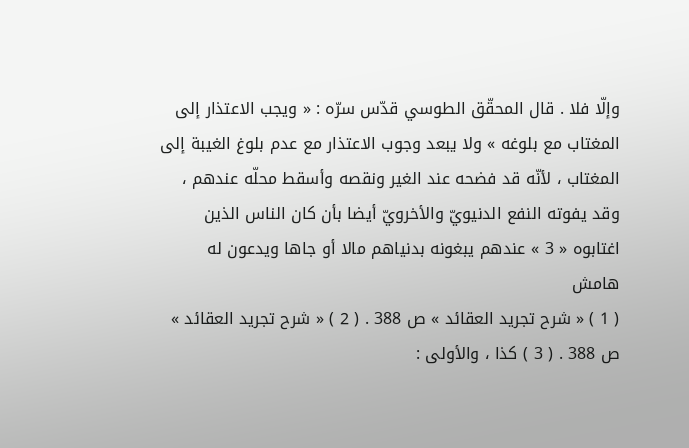وإلّا فلا . قال المحقّق الطوسي قدّس سرّه : « ويجب الاعتذار إلى المغتاب مع بلوغه » ولا يبعد وجوب الاعتذار مع عدم بلوغ الغيبة إلى المغتاب ، لأنّه قد فضحه عند الغير ونقصه وأسقط محلّه عندهم ، وقد يفوته النفع الدنيويّ والأخرويّ أيضا بأن كان الناس الذين اغتابوه « 3 » عندهم يبغونه بدنياهم مالا أو جاها ويدعون له
هامش
( 1 ) « شرح تجريد العقائد » ص 388 . ( 2 ) « شرح تجريد العقائد » ص 388 . ( 3 ) كذا ، والأولى :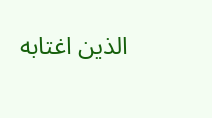الذين اغتابه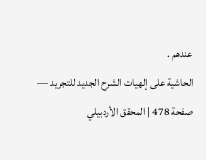عندهم .
الحاشية على إلهيات الشرح الجديد للتجريد — صفحة 478 | المحقق الأردبيلي